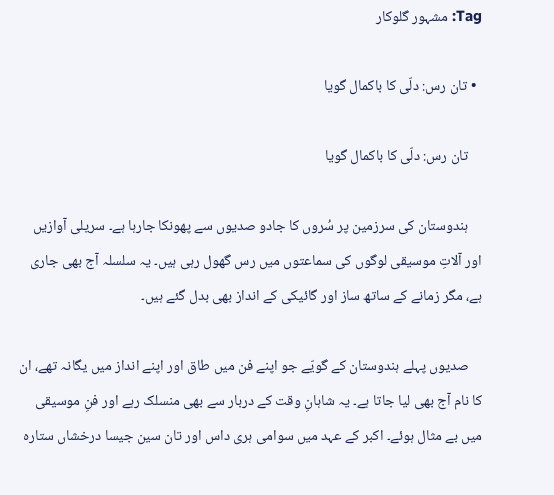Tag: مشہور گلوکار

  • تان رس: دلّی کا باکمال گویا

    تان رس: دلّی کا باکمال گویا

    ہندوستان کی سرزمین پر سُروں کا جادو صدیوں سے پھونکا جارہا ہے۔ سریلی آوازیں اور آلاتِ موسیقی لوگوں کی سماعتوں میں رس گھول رہی ہیں۔ یہ سلسلہ آج بھی جاری ہے، مگر زمانے کے ساتھ ساز اور گائیکی کے انداز بھی بدل گئے ہیں۔

    صدیوں پہلے ہندوستان کے گویّے جو اپنے فن میں‌ طاق اور اپنے انداز میں‌ یگانہ تھے، ان کا نام آج بھی لیا جاتا ہے۔ یہ شاہانِ وقت کے دربار سے بھی منسلک رہے اور فنِ موسیقی میں بے مثال ہوئے۔ اکبر کے عہد میں سوامی ہری داس اور تان سین جیسا درخشاں ستارہ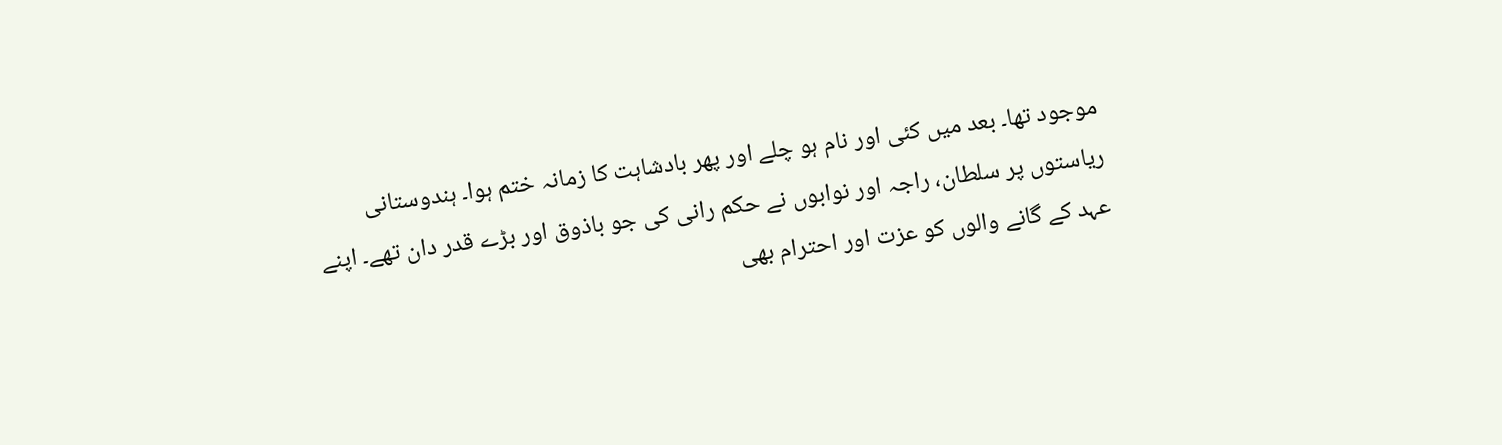موجود تھا۔ بعد میں کئی اور نام ہو چلے اور پھر بادشاہت کا زمانہ ختم ہوا۔ ہندوستانی ریاستوں پر سلطان، راجہ اور نوابوں نے حکم رانی کی جو باذوق اور بڑے قدر دان تھے۔ اپنے عہد کے گانے والوں کو عزت اور احترام بھی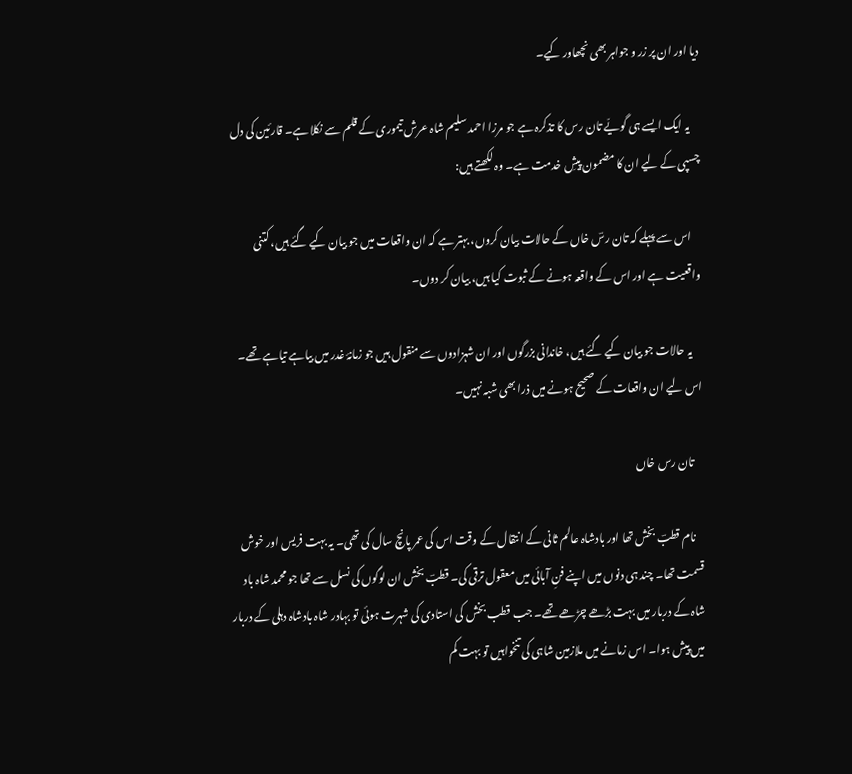دیا اور ان پر زر و جواہر بھی نچھاور کیے۔

    یہ ایک ایسے ہی گویّے تان رس کا تذکرہ ہے جو مرزا احمد سلیم شاہ عرش تیموری کے قلم سے نکلا ہے۔ قارئین کی دل چسپی کے لیے ان کا مضمون پیشِ خدمت ہے۔ وہ لکھتے ہیں:

    اس سے پہلے کہ تان رسؔ خاں کے حالات بیان کروں، بہتر ہے کہ ان واقعات میں جو بیان کیے گئے ہیں، کتنی واقعیت ہے اور اس کے واقعہ ہونے کے ثبوت کیا ہیں، بیان کر دوں۔

    یہ حالات جو بیان کیے گئے ہیں، خاندانی بزرگوں اور ان شہزادوں سے منقول ہیں جو زمانۂ غدر میں بیاہے تیاہے تھے۔ اس لیے ان واقعات کے صحیح ہونے میں ذرا بھی شبہ نہیں۔

    تان رس خاں

    نام قطبؔ بخش تھا اور بادشاہ عالم ثانی کے انتقال کے وقت اس کی عمر پانچ سال کی تھی۔ یہ بہت فریس اور خوش قسمت تھا۔ چند ہی دنوں میں اپنے فنِ آبائی میں معقول ترقی کی۔ قطبؔ بخش ان لوگوں کی نسل سے تھا جو محمد شاہ باد شاہ کے دربار میں بہت بڑھے چڑھے تھے۔ جب قطب بخش کی استادی کی شہرت ہوئی تو بہادر شاہ بادشاہ دہلی کے دربار میں پیش ہوا۔ اس زمانے میں ملازمین شاہی کی تنخواہیں تو بہت کم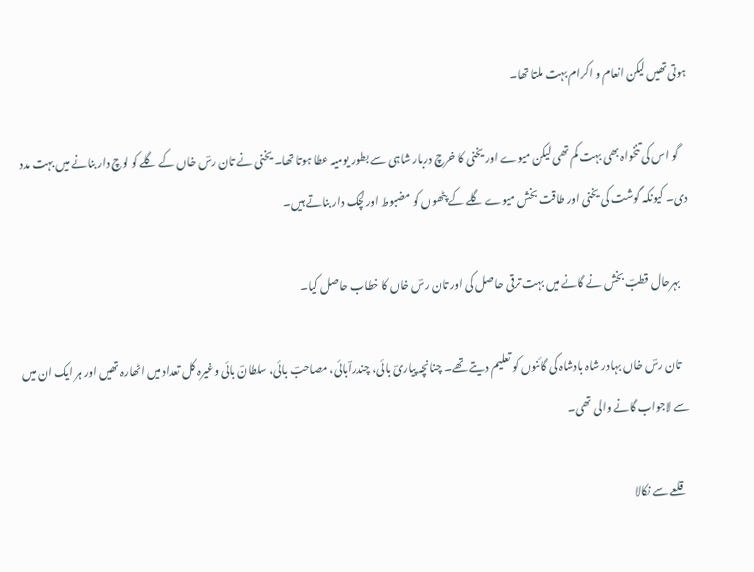ہوتی تھیں لیکن انعام و اکرام بہت ملتا تھا۔

    گو اس کی تنخواہ بھی بہت کم تھی لیکن میوے اور یخنی کا خرچ دربار شاہی سے بطور یومیہ عطا ہوتا تھا۔ یخنی نے تان رسؔ خاں کے گلے کو لوچ دار بنانے میں بہت مدد دی۔ کیونکہ گوشت کی یخنی اور طاقت بخش میوے گلے کے پٹھوں کو مضبوط اور لچک دار بناتے ہیں۔

    بہرحال قطبؔ بخش نے گانے میں بہت ترقی حاصل کی اور تان رسؔ خاں کا خطاب حاصل کیا۔

    تان رسؔ خاں بہادر شاہ بادشاہ کی گائنوں کو تعلیم دیتے تھے۔ چنانچہ پیاریؔ بائی، چندراؔبائی، مصاحبؔ بائی، سلطانؔ بائی وغیرہ کل تعداد میں اٹھارہ تھیں اور ہر ایک ان میں سے لاجواب گانے والی تھی۔

    قلعے سے نکالا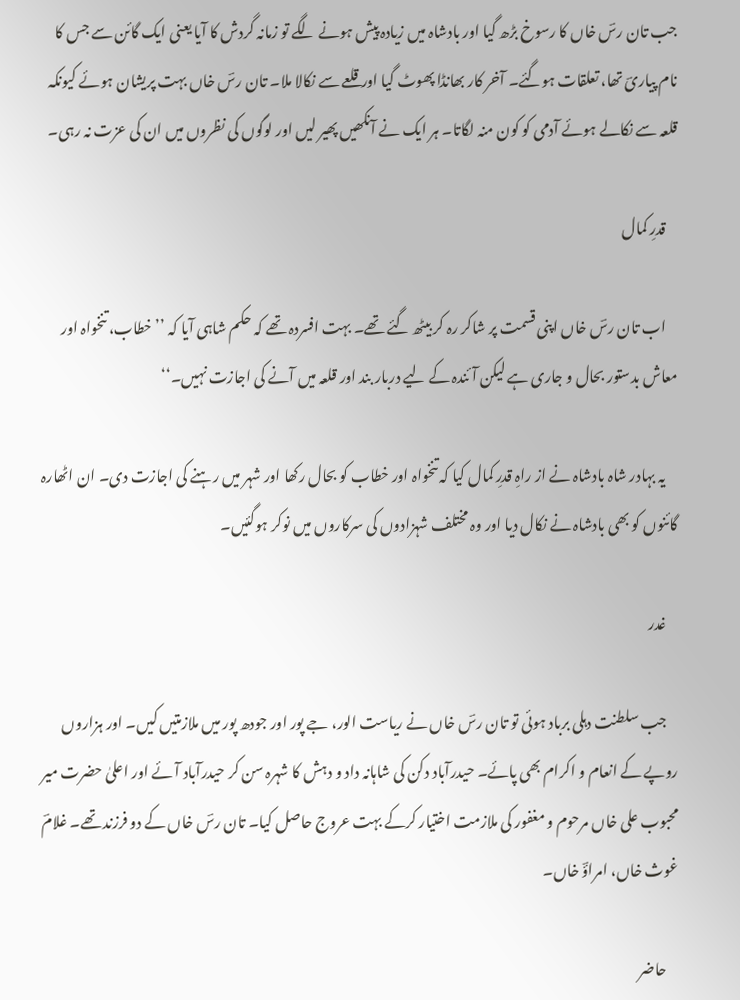جب تان رسؔ خاں کا رسوخ بڑھ گیا اور بادشاہ میں زیادہ پیش ہونے لگے تو زمانہ گردش کا آیا یعنی ایک گائن سے جس کا نام پیاریؔ تھا، تعلقات ہوگئے۔ آخر کار بھانڈا پھوٹ گیا اور قلعے سے نکالا ملا۔ تان رسؔ خاں بہت پریشان ہوئے کیونکہ قلعہ سے نکالے ہوئے آدمی کو کون منہ لگاتا۔ ہر ایک نے آنکھیں پھیر لیں اور لوگوں کی نظروں میں ان کی عزت نہ رہی۔

    قدرِ کمال

    اب تان رسؔ خاں اپنی قسمت پر شاکر رہ کر بیٹھ گئے تھے۔ بہت افسردہ تھے کہ حکم شاہی آیا کہ ’’خطاب، تنخواہ اور معاش بدستور بحال و جاری ہے لیکن آئندہ کے لیے دربار بند اور قلعہ میں آنے کی اجازت نہیں۔‘‘

    یہ بہادر شاہ بادشاہ نے از راہِ قدرِ کمال کیا کہ تنخواہ اور خطاب کو بحال رکھا اور شہر میں رہنے کی اجازت دی۔ ان اٹھارہ گائنوں کو بھی بادشاہ نے نکال دیا اور وہ مختلف شہزادوں کی سرکاروں میں نوکر ہوگئیں۔

    غدر

    جب سلطنت دہلی برباد ہوئی تو تان رسؔ خاں نے ریاست الور، جے پور اور جودھ پور میں ملازمتیں کیں۔ اور ہزاروں روپے کے انعام و اکرام بھی پائے۔ حیدرآباد دکن کی شاہانہ داد و دہش کا شہرہ سن کر حیدرآباد آئے اور اعلیٰ حضرت میر محبوب علی خاں مرحوم و مغفور کی ملازمت اختیار کرکے بہت عروج حاصل کیا۔ تان رسؔ خاں کے دو فرزند تھے۔ غلامؔ غوث خاں، امراؤؔ خاں۔

    حاضر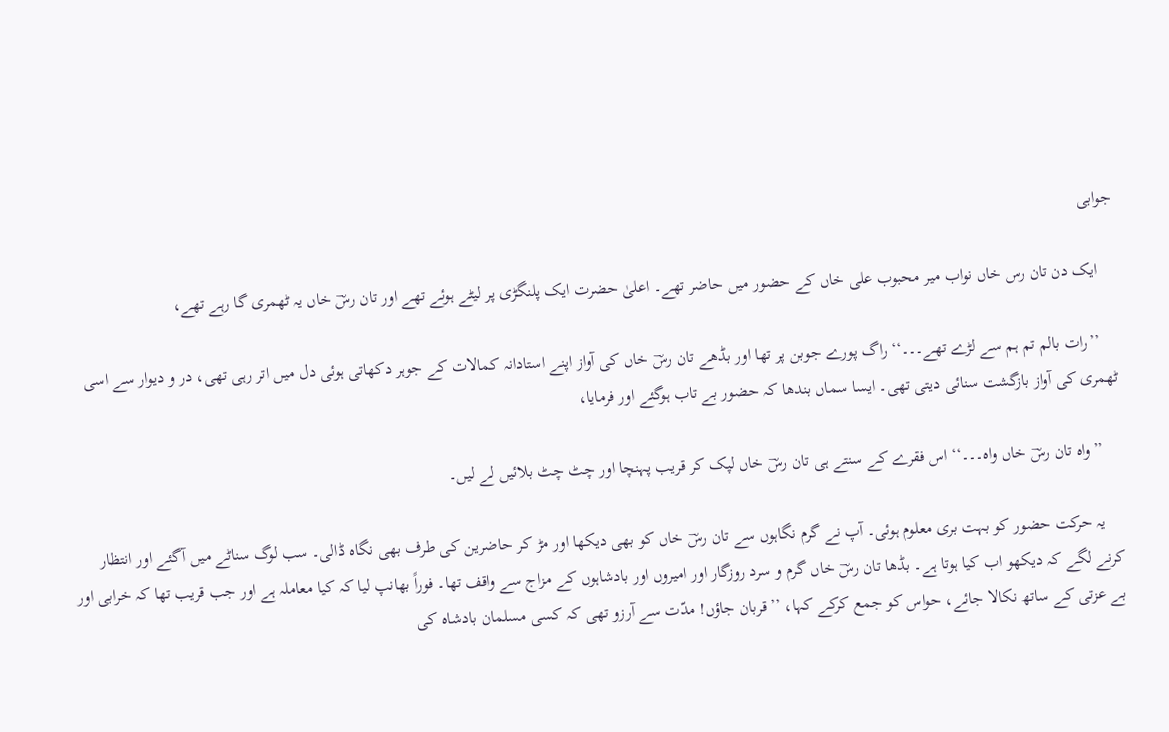جوابی

    ایک دن تان رس خاں نواب میر محبوب علی خاں کے حضور میں حاضر تھے۔ اعلیٰ حضرت ایک پلنگڑی پر لیٹے ہوئے تھے اور تان رسؔ خاں یہ ٹھمری گا رہے تھے،

    ’’رات بالم تم ہم سے لڑے تھے۔۔۔‘‘ راگ پورے جوبن پر تھا اور بڈھے تان رسؔ خاں کی آواز اپنے استادانہ کمالات کے جوہر دکھاتی ہوئی دل میں اتر رہی تھی، در و دیوار سے اسی ٹھمری کی آواز بازگشت سنائی دیتی تھی۔ ایسا سماں بندھا کہ حضور بے تاب ہوگئے اور فرمایا،

    ’’واہ تان رسؔ خاں واہ۔۔۔‘‘ اس فقرے کے سنتے ہی تان رسؔ خاں لپک کر قریب پہنچا اور چٹ چٹ بلائیں لے لیں۔

    یہ حرکت حضور کو بہت بری معلوم ہوئی۔ آپ نے گرم نگاہوں سے تان رسؔ خاں کو بھی دیکھا اور مڑ کر حاضرین کی طرف بھی نگاہ ڈالی۔ سب لوگ سناٹے میں آگئے اور انتظار کرنے لگے کہ دیکھو اب کیا ہوتا ہے۔ بڈھا تان رسؔ خاں گرم و سرد روزگار اور امیروں اور بادشاہوں کے مزاج سے واقف تھا۔ فوراً بھانپ لیا کہ کیا معاملہ ہے اور جب قریب تھا کہ خرابی اور بے عزتی کے ساتھ نکالا جائے، حواس کو جمع کرکے کہا، ’’قربان جاؤں! مدّت سے آرزو تھی کہ کسی مسلمان بادشاہ کی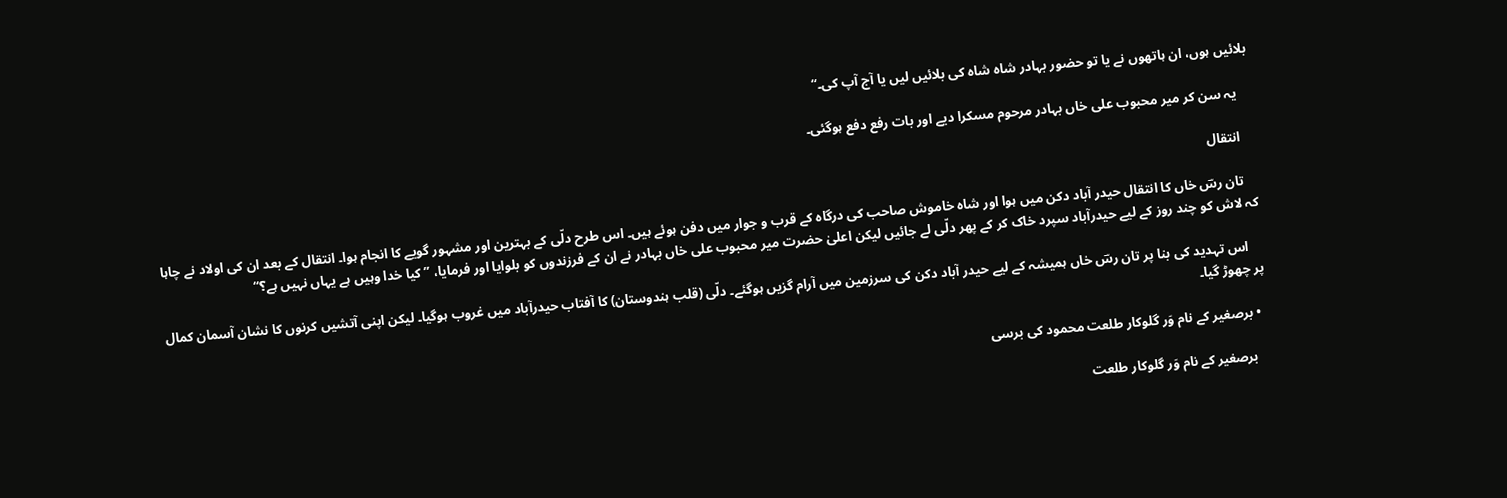بلائیں ہوں، ان ہاتھوں نے یا تو حضور بہادر شاہ شاہ کی بلائیں لیں یا آج آپ کی۔‘‘

    یہ سن کر میر محبوب علی خاں بہادر مرحوم مسکرا دیے اور بات رفع دفع ہوگئی۔

    انتقال

    تان رسؔ خاں کا انتقال حیدر آباد دکن میں ہوا اور شاہ خاموش صاحب کی درگاہ کے قرب و جوار میں دفن ہوئے ہیں۔ اس طرح دلّی کے بہترین اور مشہور گویے کا انجام ہوا۔ انتقال کے بعد ان کی اولاد نے چاہا کہ لاش کو چند روز کے لیے حیدرآباد سپرد خاک کر کے پھر دلّی لے جائیں لیکن اعلیٰ حضرت میر محبوب علی خاں بہادر نے ان کے فرزندوں کو بلوایا اور فرمایا، ’’کیا خدا وہیں ہے یہاں نہیں ہے؟‘‘

    اس تہدید کی بنا پر تان رسؔ خاں ہمیشہ کے لیے حیدر آباد دکن کی سرزمین میں آرام گزیں ہوگئے۔ دلّی (قلب ہندوستان) کا آفتاب حیدرآباد میں غروب ہوگیا۔ لیکن اپنی آتشیں کرنوں کا نشان آسمان کمال پر چھوڑ گیا۔

  • برصغیر کے نام وَر گلوکار طلعت محمود کی برسی

    برصغیر کے نام وَر گلوکار طلعت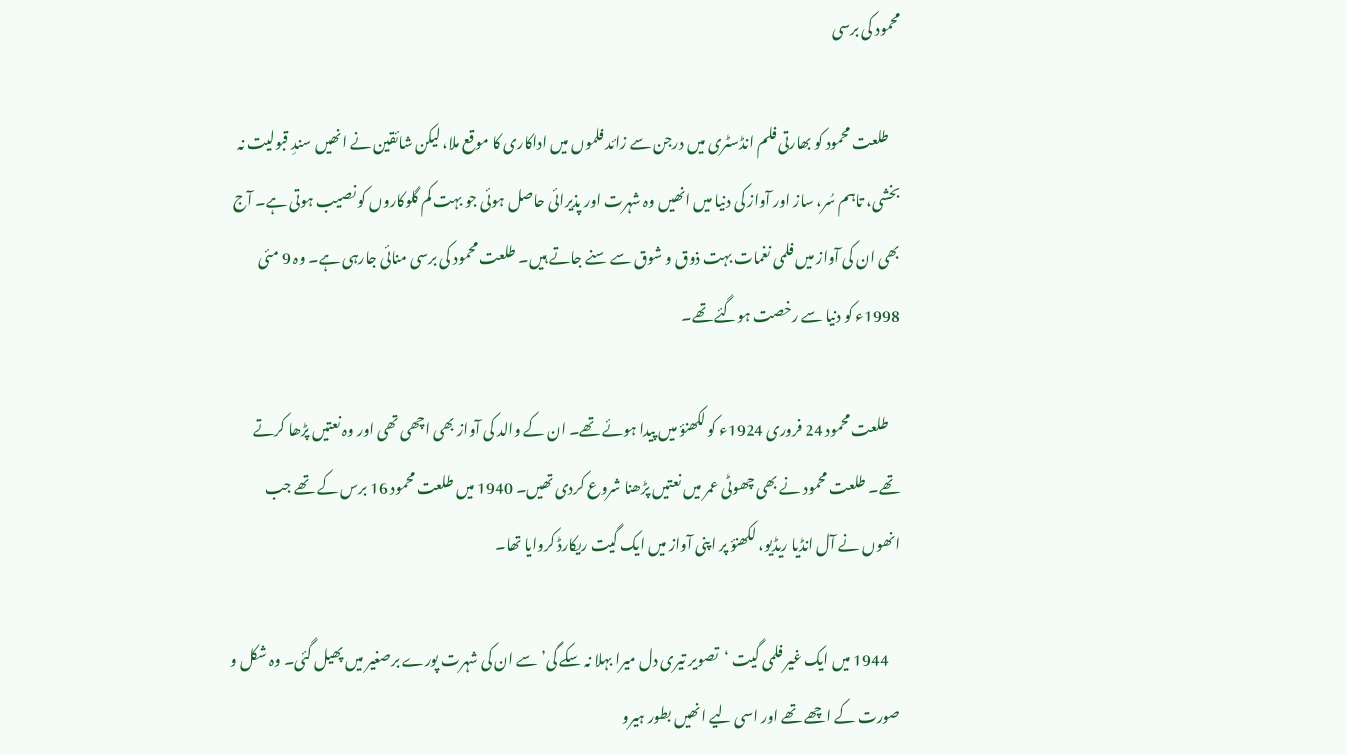محمود کی برسی

    طلعت محمود کو بھارتی فلم انڈسٹری میں درجن سے زائد فلموں میں اداکاری کا موقع ملا، لیکن شائقین نے انھیں سندِ قبولیت نہ بخشی، تاہم سُر، ساز اور آواز کی دنیا میں‌ انھیں وہ شہرت اور پذیرائی حاصل ہوئی جو بہت کم گلوکاروں کو نصیب ہوتی ہے۔ آج بھی ان کی آواز میں فلمی نغمات بہت ذوق و شوق سے سنے جاتے ہیں۔ طلعت محمود کی برسی منائی جارہی ہے۔ وہ 9 مئی 1998ء کو دنیا سے رخصت ہوگئے تھے۔

    طلعت محمود 24 فروری 1924ء کو لکھنؤ میں پیدا ہوئے تھے۔ ان کے والد کی آواز بھی اچھی تھی اور وہ نعتیں پڑھا کرتے تھے۔ طلعت محمود نے بھی چھوٹی عمر میں نعتیں پڑھنا شروع کردی تھیں۔ 1940 میں طلعت محمود 16 برس کے تھے جب انھوں نے آل انڈیا ریڈیو، لکھنؤ پر اپنی آواز میں ایک گیت ریکارڈ کروایا تھا۔

    1944 میں ایک غیر فلمی گیت ‘تصویر تیری دل میرا بہلا نہ سکے گی’ سے ان کی شہرت پورے برصغیر میں پھیل گئی۔ وہ شکل و صورت کے اچھے تھے اور اسی لیے انھیں بطور ہیرو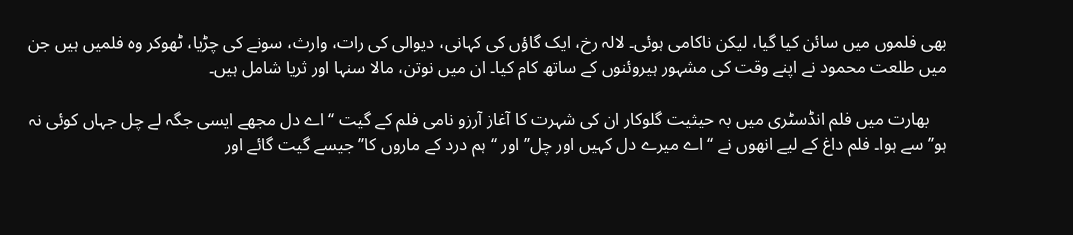بھی فلموں میں سائن کیا گیا، لیکن ناکامی ہوئی۔ لالہ رخ، ایک گاؤں کی کہانی، دیوالی کی رات، وارث، سونے کی چڑیا، ٹھوکر وہ فلمیں ہیں جن میں طلعت محمود نے اپنے وقت کی مشہور ہیروئنوں کے ساتھ کام کیا۔ ان میں نوتن، مالا سنہا اور ثریا شامل ہیں۔

    بھارت میں فلم انڈسٹری میں بہ حیثیت گلوکار ان کی شہرت کا آغاز آرزو نامی فلم کے گیت ‘‘اے دل مجھے ایسی جگہ لے چل جہاں کوئی نہ ہو’’ سے ہوا۔ فلم داغ کے لیے انھوں نے ‘‘اے میرے دل کہیں اور چل’’ اور ‘‘ہم درد کے ماروں کا’’ جیسے گیت گائے اور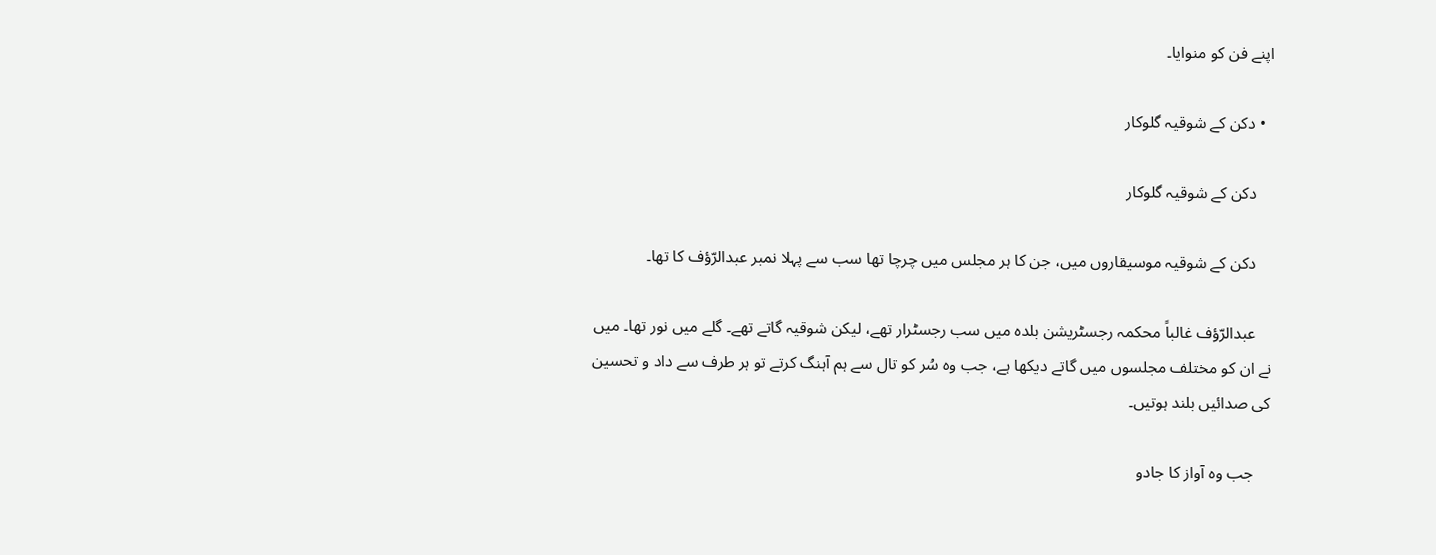اپنے فن کو منوایا۔

  • دکن کے شوقیہ گلوکار

    دکن کے شوقیہ گلوکار

    دکن کے شوقیہ موسیقاروں میں، جن کا ہر مجلس میں چرچا تھا سب سے پہلا نمبر عبدالرّؤف کا تھا۔

    عبدالرّؤف غالباً محکمہ رجسٹریشن بلدہ میں سب رجسٹرار تھے، لیکن شوقیہ گاتے تھے۔ گلے میں نور تھا۔ میں نے ان کو مختلف مجلسوں میں گاتے دیکھا ہے، جب وہ سُر کو تال سے ہم آہنگ کرتے تو ہر طرف سے داد و تحسین کی صدائیں بلند ہوتیں۔

    جب وہ آواز کا جادو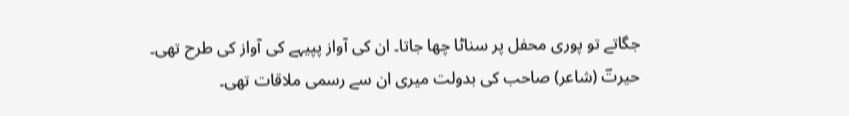جگاتے تو پوری محفل پر سناٹا چھا جاتا۔ ان کی آواز پپیہے کی آواز کی طرح تھی۔ حیرتؔ (شاعر) صاحب کی بدولت میری ان سے رسمی ملاقات تھی۔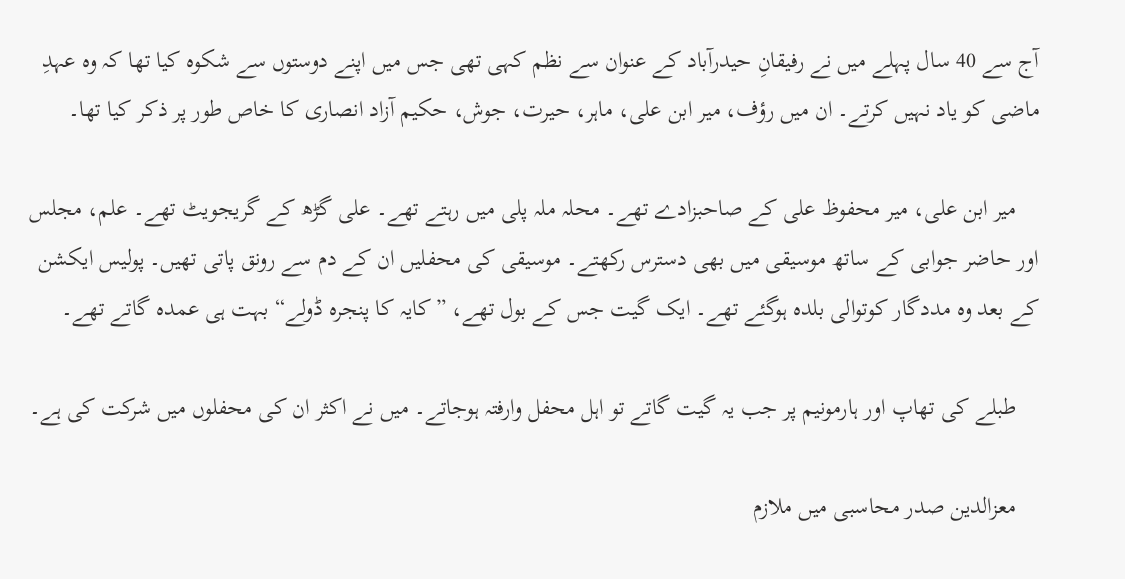آج سے 40 سال پہلے میں نے رفیقانِ حیدرآباد کے عنوان سے نظم کہی تھی جس میں اپنے دوستوں سے شکوہ کیا تھا کہ وہ عہدِ ماضی کو یاد نہیں کرتے۔ ان میں رؤف، میر ابن علی، ماہر، حیرت، جوش، حکیم آزاد انصاری کا خاص طور پر ذکر کیا تھا۔

    میر ابن علی، میر محفوظ علی کے صاحبزادے تھے۔ محلہ ملہ پلی میں رہتے تھے۔ علی گڑھ کے گریجویٹ تھے۔ علم، مجلس اور حاضر جوابی کے ساتھ موسیقی میں بھی دسترس رکھتے۔ موسیقی کی محفلیں ان کے دم سے رونق پاتی تھیں۔ پولیس ایکشن کے بعد وہ مددگار کوتوالی بلدہ ہوگئے تھے۔ ایک گیت جس کے بول تھے، ”کایہ کا پنجرہ ڈولے“ بہت ہی عمدہ گاتے تھے۔

    طبلے کی تھاپ اور ہارمونیم پر جب یہ گیت گاتے تو اہل محفل وارفتہ ہوجاتے۔ میں نے اکثر ان کی محفلوں میں شرکت کی ہے۔

    معزالدین صدر محاسبی میں ملازم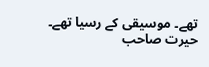تھے۔ موسیقی کے رسیا تھے۔ حیرت صاحب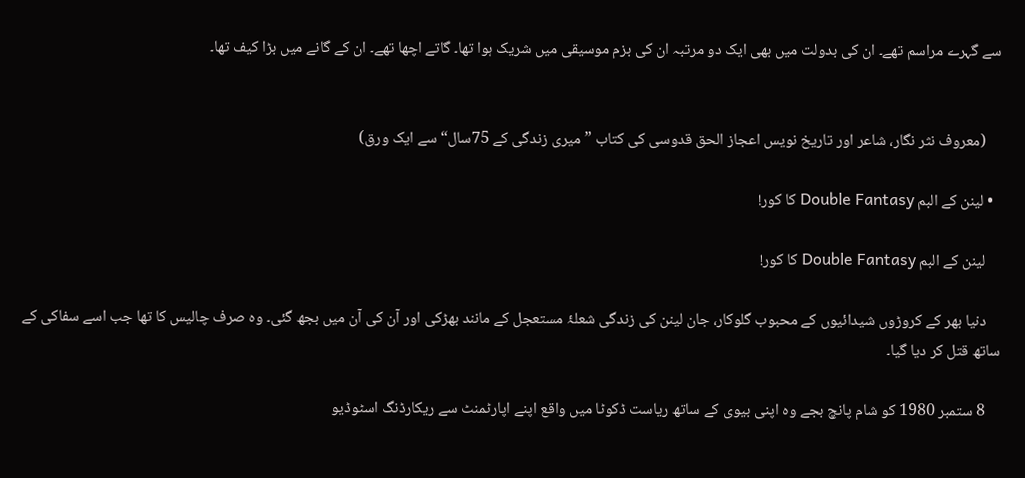سے گہرے مراسم تھے۔ ان کی بدولت میں بھی ایک دو مرتبہ ان کی بزم موسیقی میں شریک ہوا تھا۔ گاتے اچھا تھے۔ ان کے گانے میں بڑا کیف تھا۔


    (معروف نثر نگار، شاعر اور تاریخ نویس اعجاز الحق قدوسی کی کتاب ”میری زندگی کے 75سال“ سے ایک ورق)

  • لینن کے البم Double Fantasy کا کور!

    لینن کے البم Double Fantasy کا کور!

    دنیا بھر کے کروڑوں شیدائیوں کے محبوب گلوکار، جان لینن کی زندگی شعلۂ مستعجل کے مانند بھڑکی اور آن کی آن میں بجھ گئی۔ وہ صرف چالیس کا تھا جب اسے سفاکی کے ساتھ قتل کر دیا گیا۔

    8 ستمبر 1980 کو شام پانچ بجے وہ اپنی بیوی کے ساتھ ریاست ڈکوٹا میں واقع اپنے اپارٹمنٹ سے ریکارڈنگ اسٹوڈیو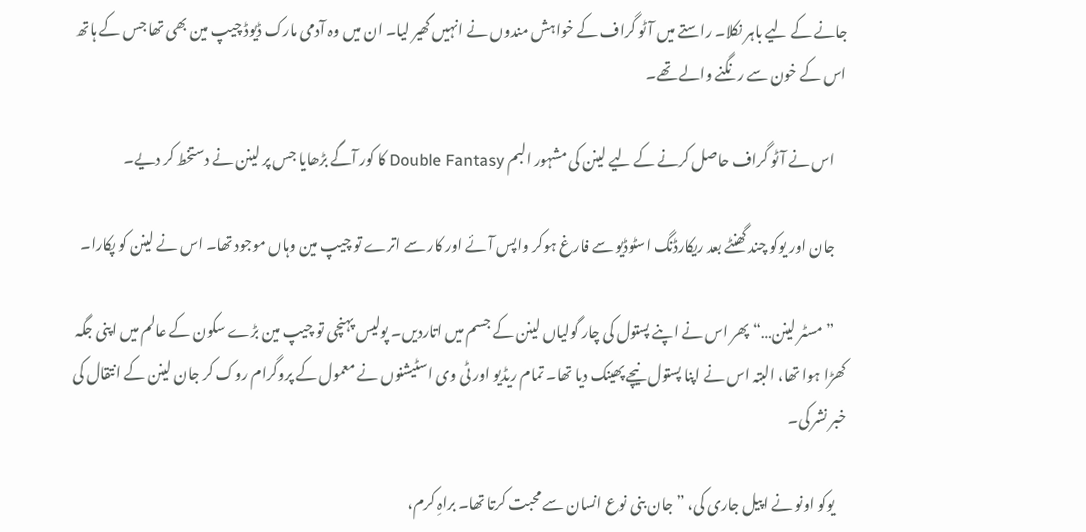جانے کے لیے باہر نکلا۔ راستے میں آٹو گراف کے خواہش مندوں نے انہیں گھیر لیا۔ ان میں وہ آدمی مارک ڈیوڈ چیپ مین بھی تھا جس کے ہاتھ اس کے خون سے رنگنے والے تھے۔

    اس نے آٹو گراف حاصل کرنے کے لیے لینن کی مشہور البم Double Fantasy کا کور آگے بڑھایا جس پر لینن نے دستخط کر دیے۔

    جان اور یوکو چند گھنٹے بعد ریکارڈنگ اسٹوڈیو سے فارغ ہوکر واپس آئے اور کار سے اترے تو چیپ مین وہاں موجود تھا۔ اس نے لینن کو پکارا۔

    ”مسٹر لینن…“ پھر اس نے اپنے پستول کی چار گولیاں لینن کے جسم میں اتاردیں۔ پولیس پہنچی تو چیپ مین بڑے سکون کے عالم میں اپنی جگہ کھڑا ہوا تھا، البتہ اس نے اپنا پستول نیچے پھینک دیا تھا۔ تمام ریڈیو اور ٹی وی اسٹیشنوں نے معمول کے پروگرام روک کر جان لینن کے انتقال کی خبر نشر کی۔

    یوکو اونو نے اپیل جاری کی، ”جان بنی نوع انسان سے محبت کرتا تھا۔ براہِ کرم،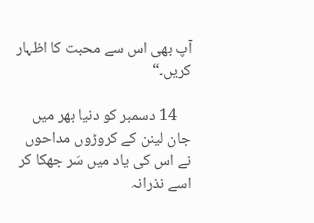آپ بھی اس سے محبت کا اظہار کریں۔“

    14 دسمبر کو دنیا بھر میں جان لینن کے کروڑوں مداحوں نے اس کی یاد میں سَر جھکا کر اسے نذرانہ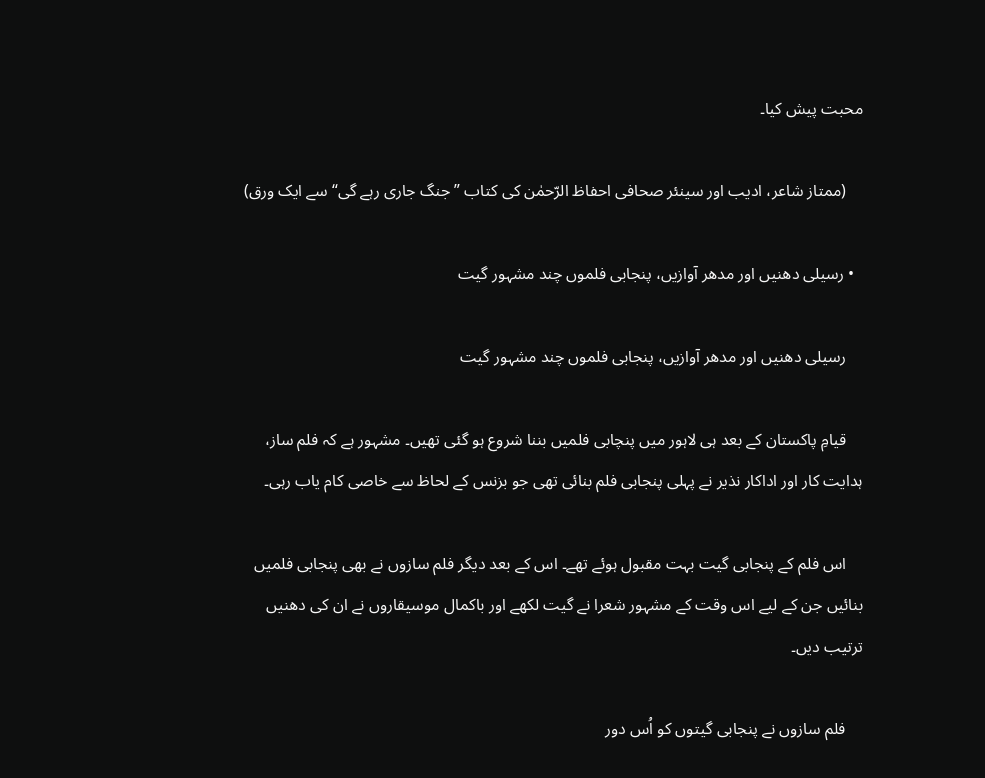محبت پیش کیا۔

    (ممتاز شاعر، ادیب اور سینئر صحافی احفاظ الرّحمٰن کی کتاب ”جنگ جاری رہے گی“ سے ایک ورق)

  • رسیلی دھنیں‌ اور مدھر آوازیں، پنجابی فلموں‌ چند مشہور گیت

    رسیلی دھنیں‌ اور مدھر آوازیں، پنجابی فلموں‌ چند مشہور گیت

    قیامِ پاکستان کے بعد ہی لاہور میں پنچابی فلمیں بننا شروع ہو گئی تھیں۔ مشہور ہے کہ فلم ساز، ہدایت کار اور اداکار نذیر نے پہلی پنجابی فلم بنائی تھی جو بزنس کے لحاظ سے خاصی کام یاب رہی۔

    اس فلم کے پنجابی گیت بہت مقبول ہوئے تھے۔ اس کے بعد دیگر فلم سازوں نے بھی پنجابی فلمیں بنائیں جن کے لیے اس وقت کے مشہور شعرا نے گیت لکھے اور باکمال موسیقاروں نے ان کی دھنیں ترتیب دیں۔

    فلم سازوں‌ نے پنجابی گیتوں کو اُس دور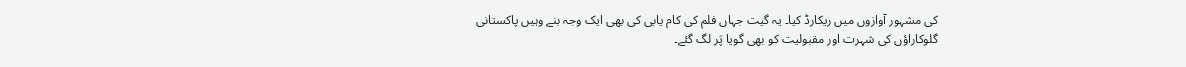کی مشہور آوازوں میں ریکارڈ کیا۔ یہ گیت جہاں فلم کی کام یابی کی بھی ایک وجہ بنے وہیں پاکستانی گلوکاراؤں کی شہرت اور مقبولیت کو بھی گویا پَر لگ گئے۔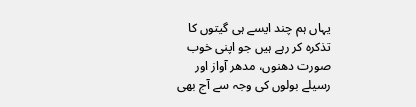یہاں ہم چند ایسے ہی گیتوں کا تذکرہ کر رہے ہیں جو اپنی خوب صورت دھنوں، مدھر آواز اور رسیلے بولوں کی وجہ سے آج بھی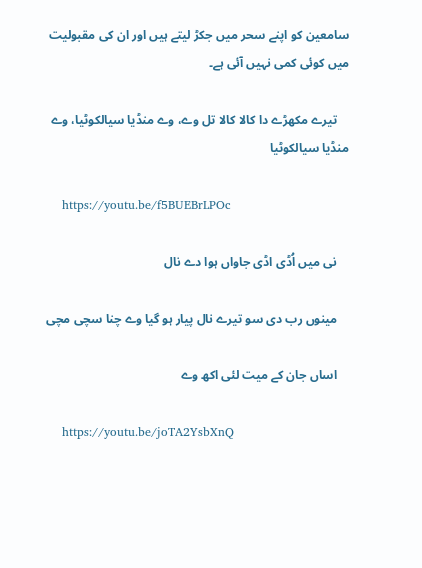سامعین کو اپنے سحر میں جکڑ لیتے ہیں اور ان کی مقبولیت میں کوئی کمی نہیں آئی ہے۔

    تیرے مکھڑے دا کالا کالا تل وے، وے منڈیا سیالکوٹیا، وے منڈیا سیالکوٹیا

    https://youtu.be/f5BUEBrLPOc

    نی میں اُڈی اڈی جاواں ہوا دے نال

    مینوں رب دی سو تیرے نال پیار ہو گیا وے چنا سچی مچی

    اساں جان کے میت لئی اکھ وے

    https://youtu.be/joTA2YsbXnQ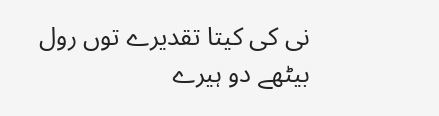نی کی کیتا تقدیرے توں رول بیٹھے دو ہیرے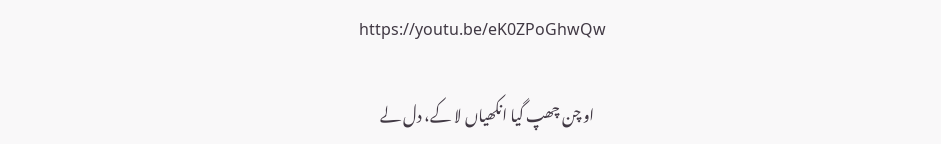https://youtu.be/eK0ZPoGhwQw

    او چن چھپ گیا انکھیاں لا کے، دل لے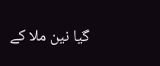گیا نین ملا کے